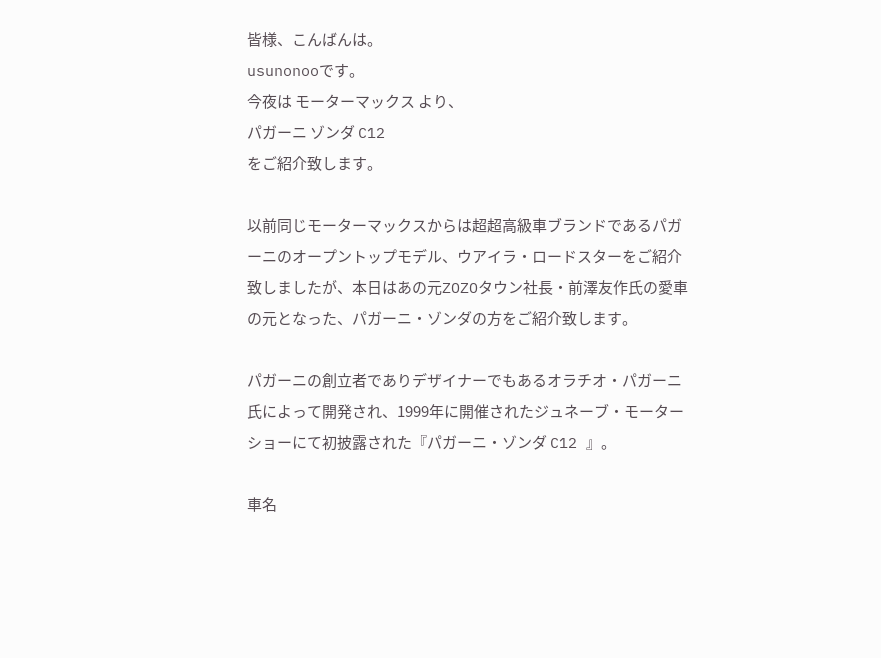皆様、こんばんは。
usunonooです。
今夜は モーターマックス より、
パガーニ ゾンダ C12
をご紹介致します。

以前同じモーターマックスからは超超高級車ブランドであるパガーニのオープントップモデル、ウアイラ・ロードスターをご紹介致しましたが、本日はあの元ZOZOタウン社長・前澤友作氏の愛車の元となった、パガーニ・ゾンダの方をご紹介致します。

パガーニの創立者でありデザイナーでもあるオラチオ・パガーニ氏によって開発され、1999年に開催されたジュネーブ・モーターショーにて初披露された『パガーニ・ゾンダ C12 』。

車名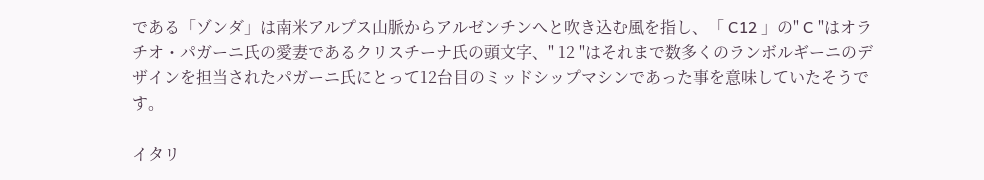である「ゾンダ」は南米アルプス山脈からアルゼンチンへと吹き込む風を指し、「 C12 」の" C "はオラチオ・パガーニ氏の愛妻であるクリスチーナ氏の頭文字、" 12 "はそれまで数多くのランボルギーニのデザインを担当されたパガーニ氏にとって12台目のミッドシップマシンであった事を意味していたそうです。

イタリ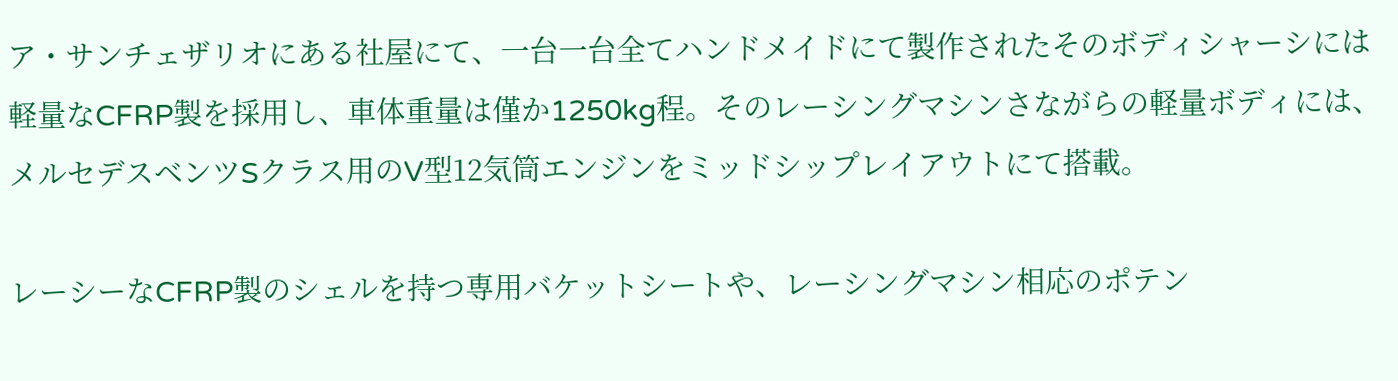ア・サンチェザリオにある社屋にて、一台一台全てハンドメイドにて製作されたそのボディシャーシには軽量なCFRP製を採用し、車体重量は僅か1250kg程。そのレーシングマシンさながらの軽量ボディには、メルセデスベンツSクラス用のV型12気筒エンジンをミッドシップレイアウトにて搭載。

レーシーなCFRP製のシェルを持つ専用バケットシートや、レーシングマシン相応のポテン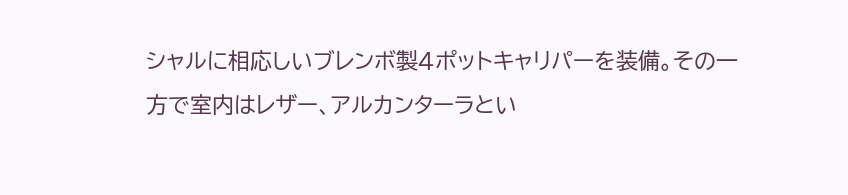シャルに相応しいブレンボ製4ポットキャリパーを装備。その一方で室内はレザー、アルカンターラとい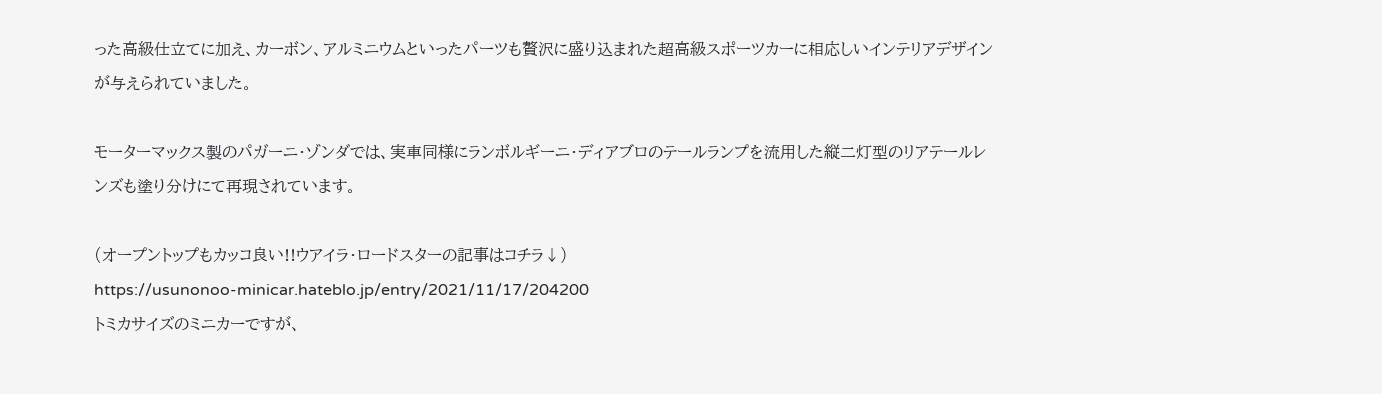った高級仕立てに加え、カーボン、アルミニウムといったパーツも贅沢に盛り込まれた超高級スポーツカーに相応しいインテリアデザインが与えられていました。

モーターマックス製のパガーニ・ゾンダでは、実車同様にランボルギーニ・ディアブロのテールランプを流用した縦二灯型のリアテールレンズも塗り分けにて再現されています。

(オープントップもカッコ良い!!ウアイラ・ロードスターの記事はコチラ↓)
https://usunonoo-minicar.hateblo.jp/entry/2021/11/17/204200
トミカサイズのミニカーですが、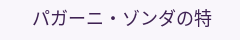パガーニ・ゾンダの特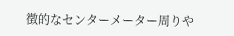徴的なセンターメーター周りや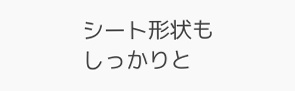シート形状もしっかりと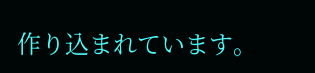作り込まれています。